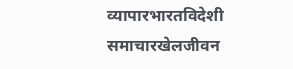व्यापारभारतविदेशी समाचारखेलजीवन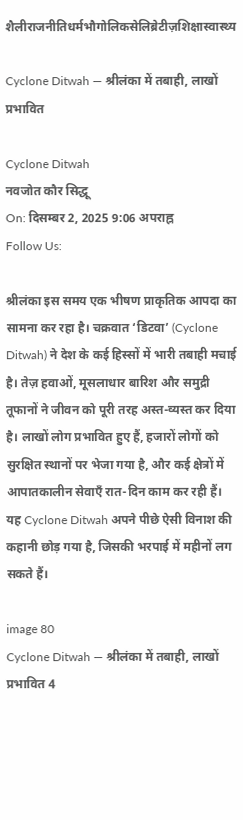शैलीराजनीतिधर्मभौगोलिकसेलिब्रेटीज़शिक्षास्वास्थ्य

Cyclone Ditwah — श्रीलंका में तबाही, लाखों प्रभावित

Cyclone Ditwah
नवजोत कौर सिद्धू
On: दिसम्बर 2, 2025 9:06 अपराह्न
Follow Us:

श्रीलंका इस समय एक भीषण प्राकृतिक आपदा का सामना कर रहा है। चक्रवात ‘डिटवा’ (Cyclone Ditwah) ने देश के कई हिस्सों में भारी तबाही मचाई है। तेज़ हवाओं, मूसलाधार बारिश और समुद्री तूफानों ने जीवन को पूरी तरह अस्त-व्यस्त कर दिया है। लाखों लोग प्रभावित हुए हैं, हजारों लोगों को सुरक्षित स्थानों पर भेजा गया है, और कई क्षेत्रों में आपातकालीन सेवाएँ रात-दिन काम कर रही हैं। यह Cyclone Ditwah अपने पीछे ऐसी विनाश की कहानी छोड़ गया है, जिसकी भरपाई में महीनों लग सकते हैं।

image 80
Cyclone Ditwah — श्रीलंका में तबाही, लाखों प्रभावित 4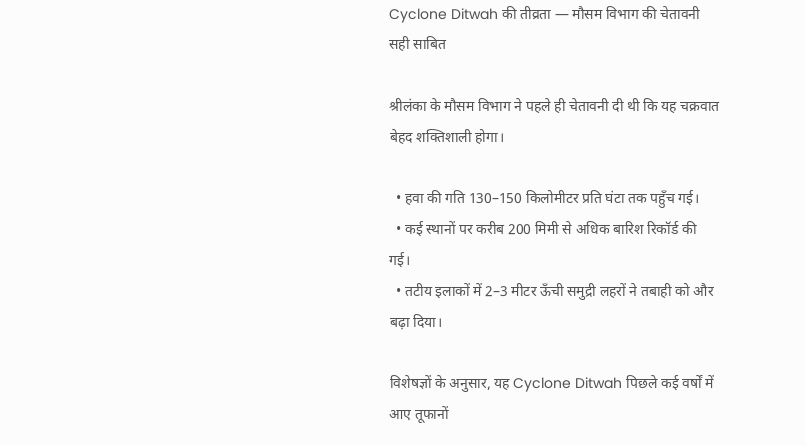Cyclone Ditwah की तीव्रता — मौसम विभाग की चेतावनी सही साबित

श्रीलंका के मौसम विभाग ने पहले ही चेतावनी दी थी कि यह चक्रवात बेहद शक्तिशाली होगा।

  • हवा की गति 130–150 किलोमीटर प्रति घंटा तक पहुँच गई।
  • कई स्थानों पर करीब 200 मिमी से अधिक बारिश रिकॉर्ड की गई।
  • तटीय इलाकों में 2–3 मीटर ऊँची समुद्री लहरों ने तबाही को और बढ़ा दिया।

विशेषज्ञों के अनुसार, यह Cyclone Ditwah पिछले कई वर्षों में आए तूफानों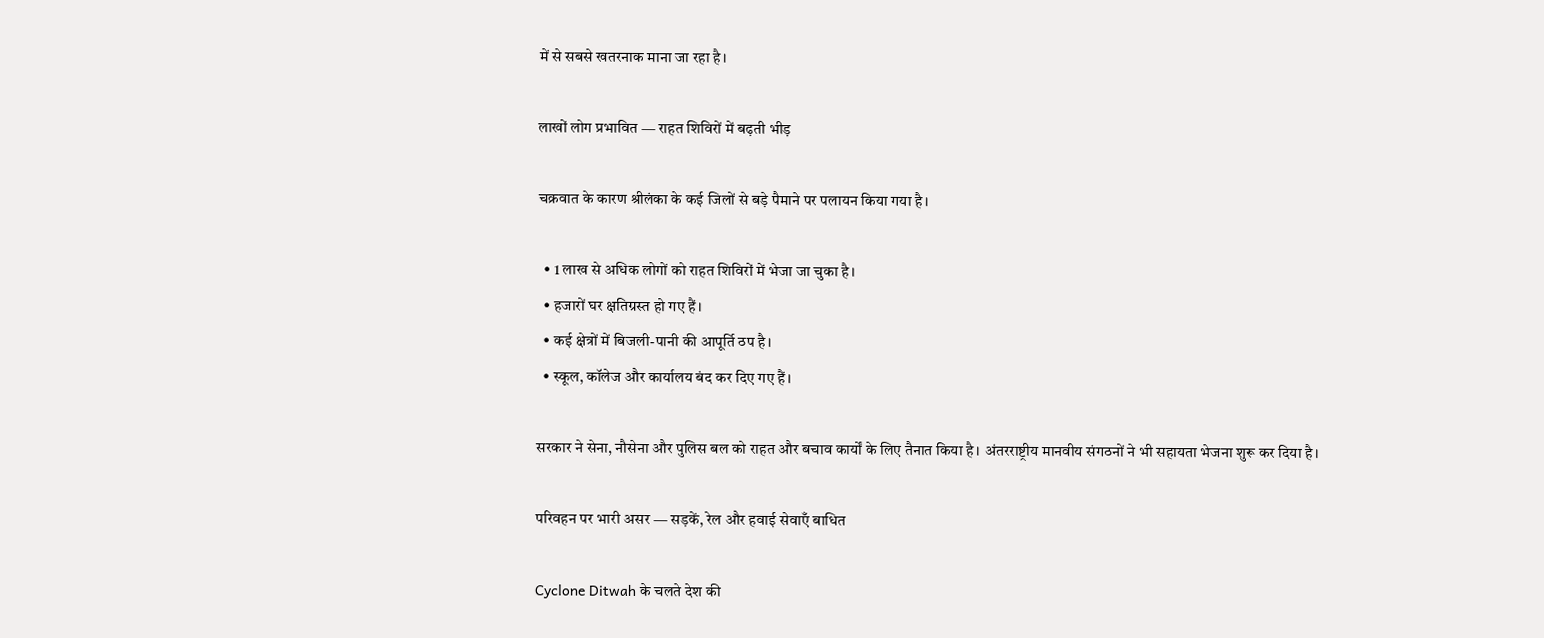में से सबसे खतरनाक माना जा रहा है।

लाखों लोग प्रभावित — राहत शिविरों में बढ़ती भीड़

चक्रवात के कारण श्रीलंका के कई जिलों से बड़े पैमाने पर पलायन किया गया है।

  • 1 लाख से अधिक लोगों को राहत शिविरों में भेजा जा चुका है।
  • हजारों घर क्षतिग्रस्त हो गए हैं।
  • कई क्षेत्रों में बिजली-पानी की आपूर्ति ठप है।
  • स्कूल, कॉलेज और कार्यालय बंद कर दिए गए हैं।

सरकार ने सेना, नौसेना और पुलिस बल को राहत और बचाव कार्यों के लिए तैनात किया है। अंतरराष्ट्रीय मानवीय संगठनों ने भी सहायता भेजना शुरू कर दिया है।

परिवहन पर भारी असर — सड़कें, रेल और हवाई सेवाएँ बाधित

Cyclone Ditwah के चलते देश की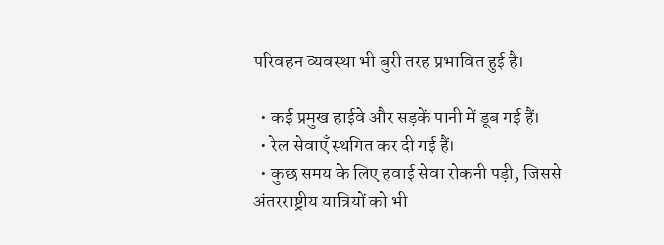परिवहन व्यवस्था भी बुरी तरह प्रभावित हुई है।

  • कई प्रमुख हाईवे और सड़कें पानी में डूब गई हैं।
  • रेल सेवाएँ स्थगित कर दी गई हैं।
  • कुछ समय के लिए हवाई सेवा रोकनी पड़ी, जिससे अंतरराष्ट्रीय यात्रियों को भी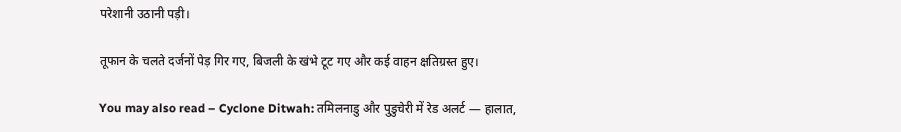परेशानी उठानी पड़ी।

तूफान के चलते दर्जनों पेड़ गिर गए, बिजली के खंभे टूट गए और कई वाहन क्षतिग्रस्त हुए।

You may also read – Cyclone Ditwah: तमिलनाडु और पुडुचेरी में रेड अलर्ट — हालात,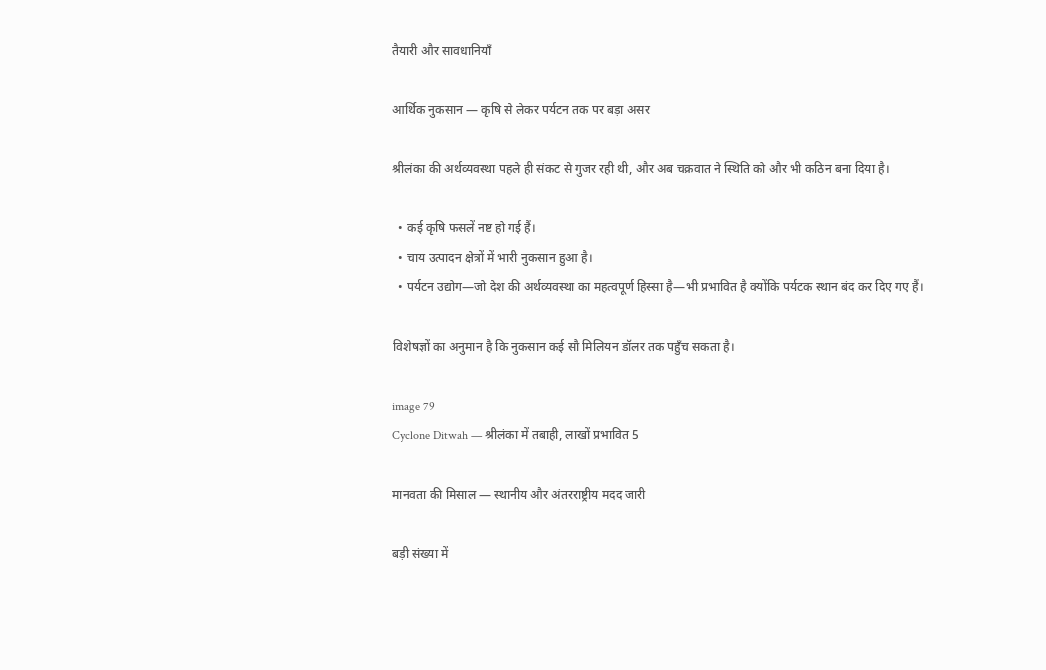तैयारी और सावधानियाँ

आर्थिक नुकसान — कृषि से लेकर पर्यटन तक पर बड़ा असर

श्रीलंका की अर्थव्यवस्था पहले ही संकट से गुजर रही थी, और अब चक्रवात ने स्थिति को और भी कठिन बना दिया है।

  • कई कृषि फसलें नष्ट हो गई हैं।
  • चाय उत्पादन क्षेत्रों में भारी नुकसान हुआ है।
  • पर्यटन उद्योग—जो देश की अर्थव्यवस्था का महत्वपूर्ण हिस्सा है—भी प्रभावित है क्योंकि पर्यटक स्थान बंद कर दिए गए हैं।

विशेषज्ञों का अनुमान है कि नुकसान कई सौ मिलियन डॉलर तक पहुँच सकता है।

image 79
Cyclone Ditwah — श्रीलंका में तबाही, लाखों प्रभावित 5

मानवता की मिसाल — स्थानीय और अंतरराष्ट्रीय मदद जारी

बड़ी संख्या में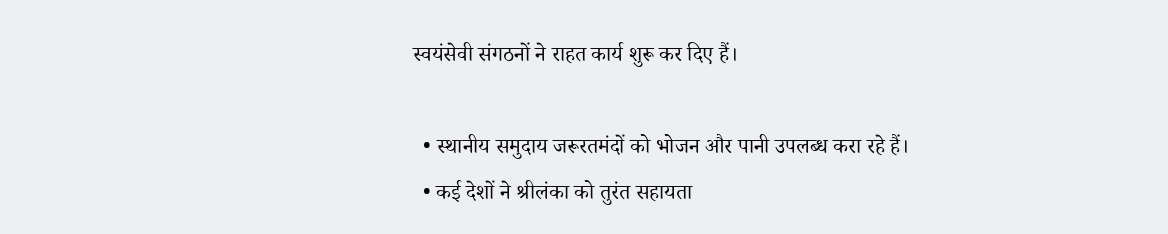स्वयंसेवी संगठनों ने राहत कार्य शुरू कर दिए हैं।

  • स्थानीय समुदाय जरूरतमंदों को भोजन और पानी उपलब्ध करा रहे हैं।
  • कई देशों ने श्रीलंका को तुरंत सहायता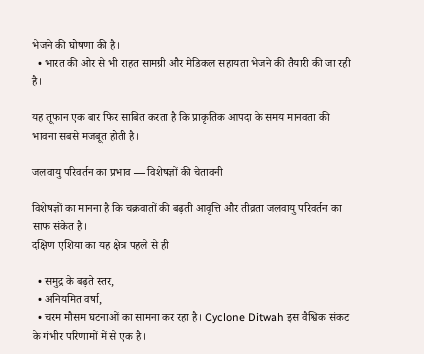भेजने की घोषणा की है।
  • भारत की ओर से भी राहत सामग्री और मेडिकल सहायता भेजने की तैयारी की जा रही है।

यह तूफान एक बार फिर साबित करता है कि प्राकृतिक आपदा के समय मानवता की भावना सबसे मजबूत होती है।

जलवायु परिवर्तन का प्रभाव — विशेषज्ञों की चेतावनी

विशेषज्ञों का मानना है कि चक्रवातों की बढ़ती आवृत्ति और तीव्रता जलवायु परिवर्तन का साफ संकेत है।
दक्षिण एशिया का यह क्षेत्र पहले से ही

  • समुद्र के बढ़ते स्तर,
  • अनियमित वर्षा,
  • चरम मौसम घटनाओं का सामना कर रहा है। Cyclone Ditwah इस वैश्विक संकट के गंभीर परिणामों में से एक है।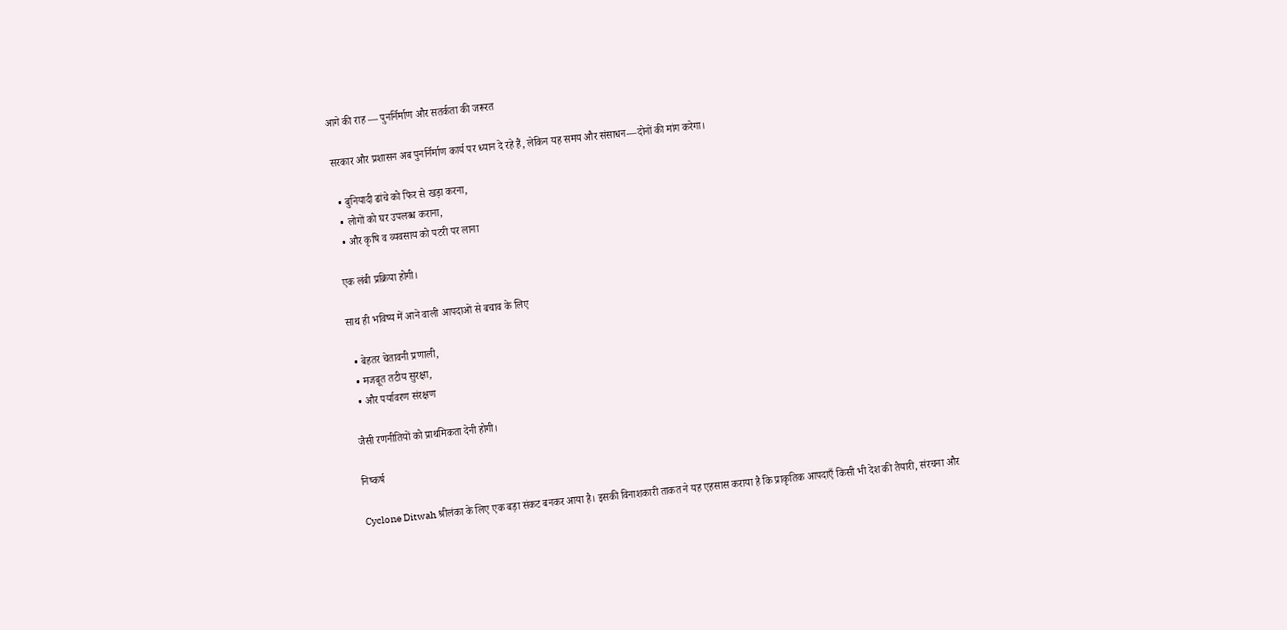आगे की राह — पुनर्निर्माण और सतर्कता की जरूरत

सरकार और प्रशासन अब पुनर्निर्माण कार्य पर ध्यान दे रहे हैं, लेकिन यह समय और संसाधन—दोनों की मांग करेगा।

  • बुनियादी ढांचे को फिर से खड़ा करना,
  • लोगों को घर उपलब्ध कराना,
  • और कृषि व व्यवसाय को पटरी पर लाना

एक लंबी प्रक्रिया होगी।

साथ ही भविष्य में आने वाली आपदाओं से बचाव के लिए

  • बेहतर चेतावनी प्रणाली,
  • मजबूत तटीय सुरक्षा,
  • और पर्यावरण संरक्षण

जैसी रणनीतियों को प्राथमिकता देनी होगी।

निष्कर्ष

Cyclone Ditwah श्रीलंका के लिए एक बड़ा संकट बनकर आया है। इसकी विनाशकारी ताकत ने यह एहसास कराया है कि प्राकृतिक आपदाएँ किसी भी देश की तैयारी, संरचना और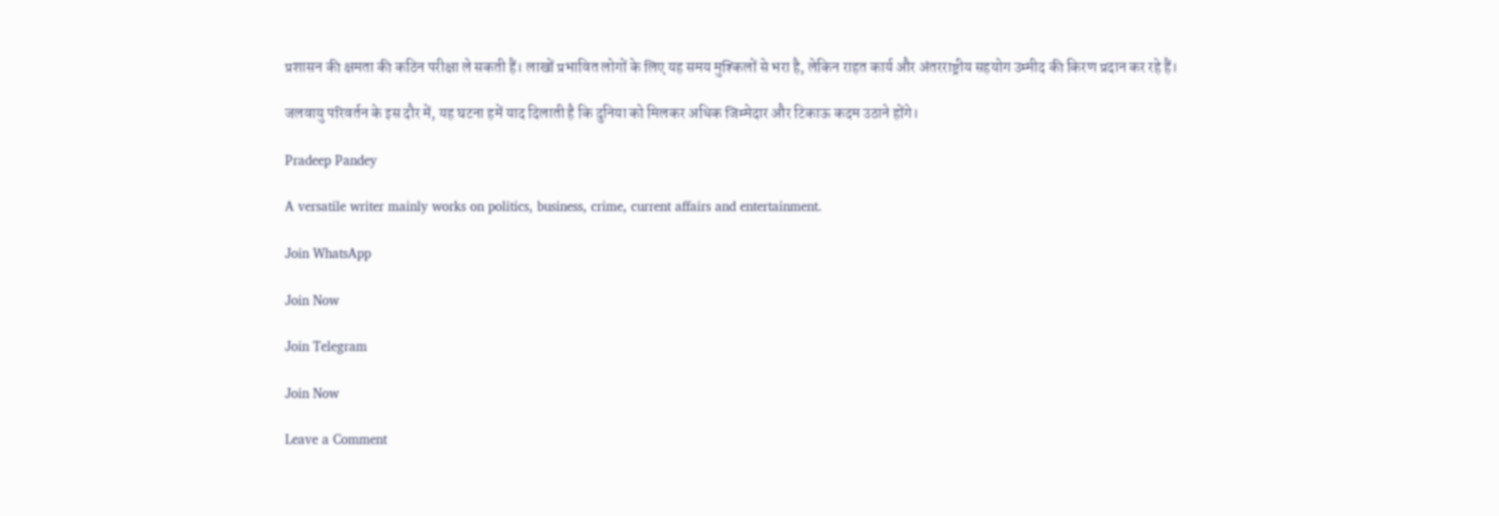प्रशासन की क्षमता की कठिन परीक्षा ले सकती हैं। लाखों प्रभावित लोगों के लिए यह समय मुश्किलों से भरा है, लेकिन राहत कार्य और अंतरराष्ट्रीय सहयोग उम्मीद की किरण प्रदान कर रहे हैं।

जलवायु परिवर्तन के इस दौर में, यह घटना हमें याद दिलाती है कि दुनिया को मिलकर अधिक जिम्मेदार और टिकाऊ कदम उठाने होंगे।

Pradeep Pandey

A versatile writer mainly works on politics, business, crime, current affairs and entertainment.

Join WhatsApp

Join Now

Join Telegram

Join Now

Leave a Comment